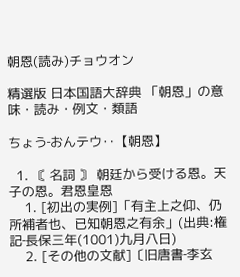朝恩(読み)チョウオン

精選版 日本国語大辞典 「朝恩」の意味・読み・例文・類語

ちょう‐おんテウ‥【朝恩】

  1. 〘 名詞 〙 朝廷から受ける恩。天子の恩。君恩皇恩
    1. [初出の実例]「有主上之仰、仍所補者也、已知朝恩之有余」(出典:権記‐長保三年(1001)九月八日)
    2. [その他の文献]〔旧唐書‐李玄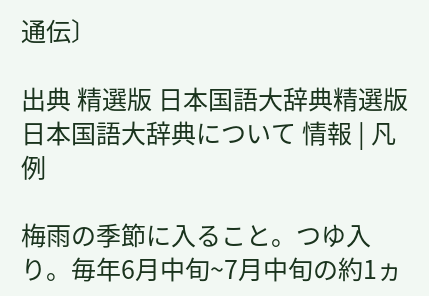通伝〕

出典 精選版 日本国語大辞典精選版 日本国語大辞典について 情報 | 凡例

梅雨の季節に入ること。つゆ入り。毎年6月中旬~7月中旬の約1ヵ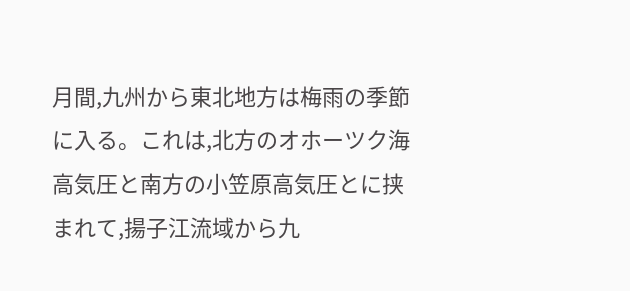月間,九州から東北地方は梅雨の季節に入る。これは,北方のオホーツク海高気圧と南方の小笠原高気圧とに挟まれて,揚子江流域から九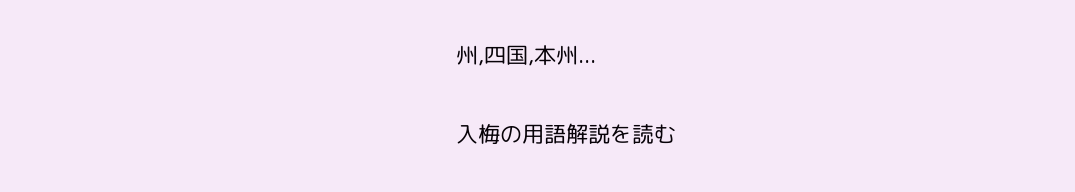州,四国,本州...

入梅の用語解説を読む